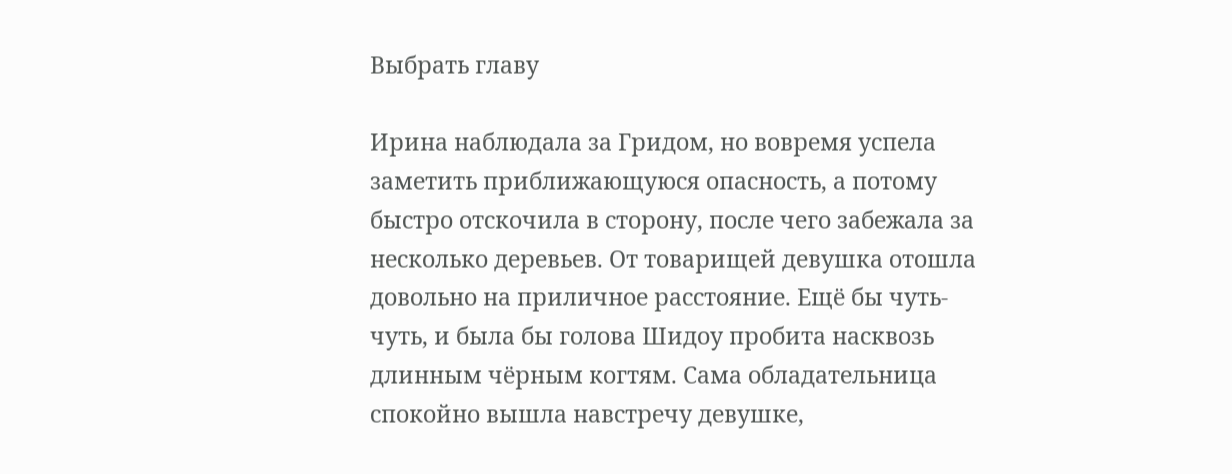Выбрать главу

Ирина наблюдала за Гридом, но вовремя успела заметить приближающуюся опасность, а потому быстро отскочила в сторону, после чего забежала за несколько деревьев. От товарищей девушка отошла довольно на приличное расстояние. Ещё бы чуть-чуть, и была бы голова Шидоу пробита насквозь длинным чёрным когтям. Сама обладательница спокойно вышла навстречу девушке,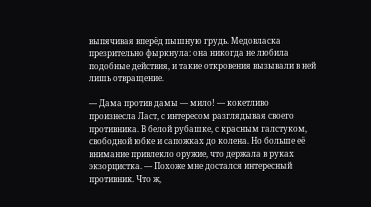выпячивая вперёд пышную грудь. Медовласка презрительно фыркнула: она никогда не любила подобные действия, и такие откровения вызывали в ней лишь отвращение.

— Дама против дамы — мило! — кокетливо произнесла Ласт, с интересом разглядывая своего противника. В белой рубашке, с красным галстуком, свободной юбке и сапожках до колена. Но больше её внимание привлекло оружие, что держала в руках экзорцистка. — Похоже мне достался интересный противник. Что ж,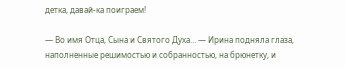детка, давай-ка поиграем!

— Во имя Отца, Сына и Святого Духа… — Ирина подняла глаза, наполненные решимостью и собранностью, на брюнетку, и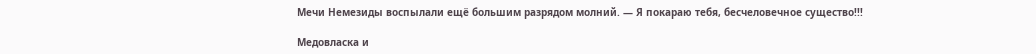Мечи Немезиды воспылали ещё большим разрядом молний. — Я покараю тебя, бесчеловечное существо!!!

Медовласка и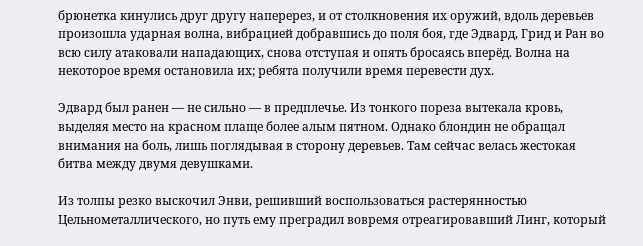брюнетка кинулись друг другу наперерез, и от столкновения их оружий, вдоль деревьев произошла ударная волна, вибрацией добравшись до поля боя, где Эдвард, Грид и Ран во всю силу атаковали нападающих, снова отступая и опять бросаясь вперёд. Волна на некоторое время остановила их; ребята получили время перевести дух.

Эдвард был ранен — не сильно — в предплечье. Из тонкого пореза вытекала кровь, выделяя место на красном плаще более алым пятном. Однако блондин не обращал внимания на боль, лишь поглядывая в сторону деревьев. Там сейчас велась жестокая битва между двумя девушками.

Из толпы резко выскочил Энви, решивший воспользоваться растерянностью Цельнометаллического, но путь ему преградил вовремя отреагировавший Линг, который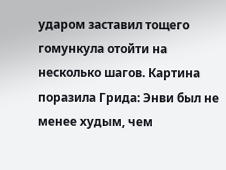ударом заставил тощего гомункула отойти на несколько шагов. Картина поразила Грида: Энви был не менее худым, чем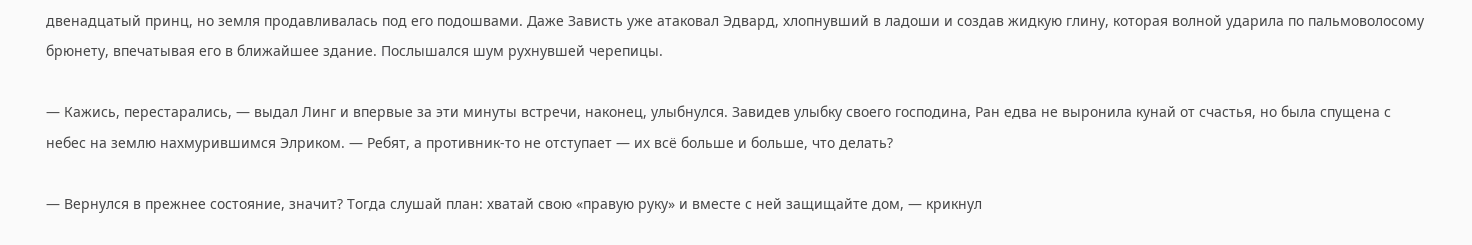двенадцатый принц, но земля продавливалась под его подошвами. Даже Зависть уже атаковал Эдвард, хлопнувший в ладоши и создав жидкую глину, которая волной ударила по пальмоволосому брюнету, впечатывая его в ближайшее здание. Послышался шум рухнувшей черепицы.

— Кажись, перестарались, — выдал Линг и впервые за эти минуты встречи, наконец, улыбнулся. Завидев улыбку своего господина, Ран едва не выронила кунай от счастья, но была спущена с небес на землю нахмурившимся Элриком. — Ребят, а противник-то не отступает — их всё больше и больше, что делать?

— Вернулся в прежнее состояние, значит? Тогда слушай план: хватай свою «правую руку» и вместе с ней защищайте дом, — крикнул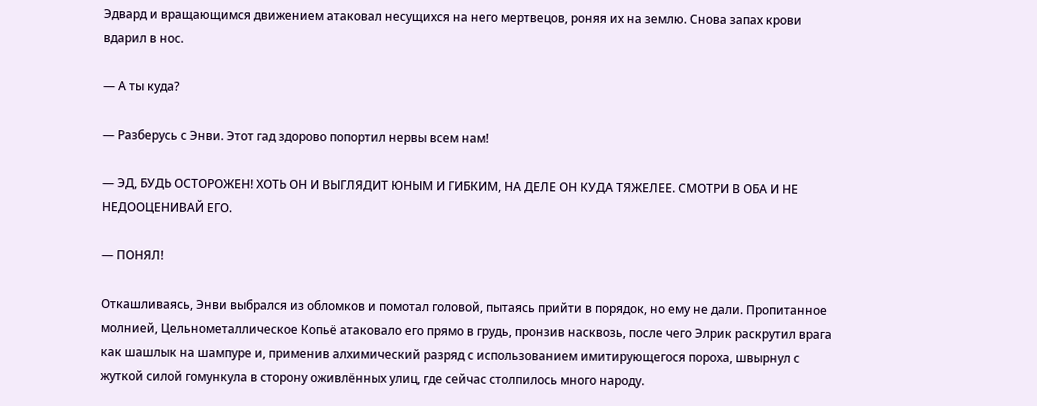Эдвард и вращающимся движением атаковал несущихся на него мертвецов, роняя их на землю. Снова запах крови вдарил в нос.

— А ты куда?

— Разберусь с Энви. Этот гад здорово попортил нервы всем нам!

— ЭД, БУДЬ ОСТОРОЖЕН! ХОТЬ ОН И ВЫГЛЯДИТ ЮНЫМ И ГИБКИМ, НА ДЕЛЕ ОН КУДА ТЯЖЕЛЕЕ. СМОТРИ В ОБА И НЕ НЕДООЦЕНИВАЙ ЕГО.

— ПОНЯЛ!

Откашливаясь, Энви выбрался из обломков и помотал головой, пытаясь прийти в порядок, но ему не дали. Пропитанное молнией, Цельнометаллическое Копьё атаковало его прямо в грудь, пронзив насквозь, после чего Элрик раскрутил врага как шашлык на шампуре и, применив алхимический разряд с использованием имитирующегося пороха, швырнул с жуткой силой гомункула в сторону оживлённых улиц, где сейчас столпилось много народу.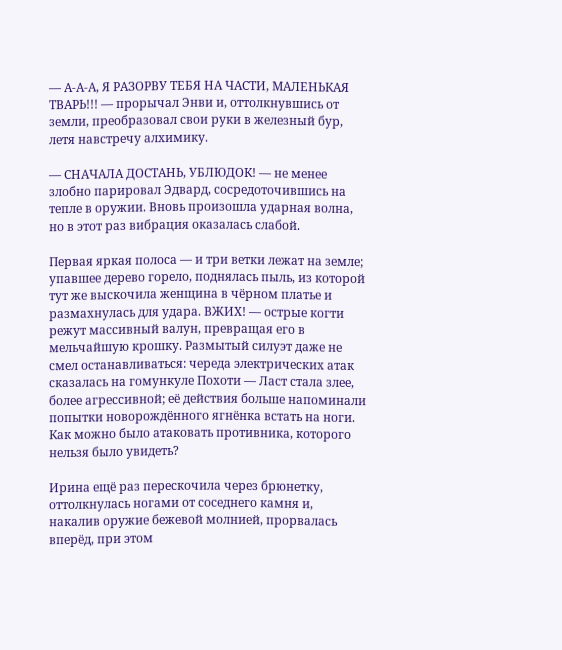— А-А-А, Я РАЗОРВУ ТЕБЯ НА ЧАСТИ, МАЛЕНЬКАЯ ТВАРЬ!!! — прорычал Энви и, оттолкнувшись от земли, преобразовал свои руки в железный бур, летя навстречу алхимику.

— СНАЧАЛА ДОСТАНЬ, УБЛЮДОК! — не менее злобно парировал Эдвард, сосредоточившись на тепле в оружии. Вновь произошла ударная волна, но в этот раз вибрация оказалась слабой.

Первая яркая полоса — и три ветки лежат на земле; упавшее дерево горело, поднялась пыль, из которой тут же выскочила женщина в чёрном платье и размахнулась для удара. ВЖИХ! — острые когти режут массивный валун, превращая его в мельчайшую крошку. Размытый силуэт даже не смел останавливаться: череда электрических атак сказалась на гомункуле Похоти — Ласт стала злее, более агрессивной; её действия больше напоминали попытки новорождённого ягнёнка встать на ноги. Как можно было атаковать противника, которого нельзя было увидеть?

Ирина ещё раз перескочила через брюнетку, оттолкнулась ногами от соседнего камня и, накалив оружие бежевой молнией, прорвалась вперёд, при этом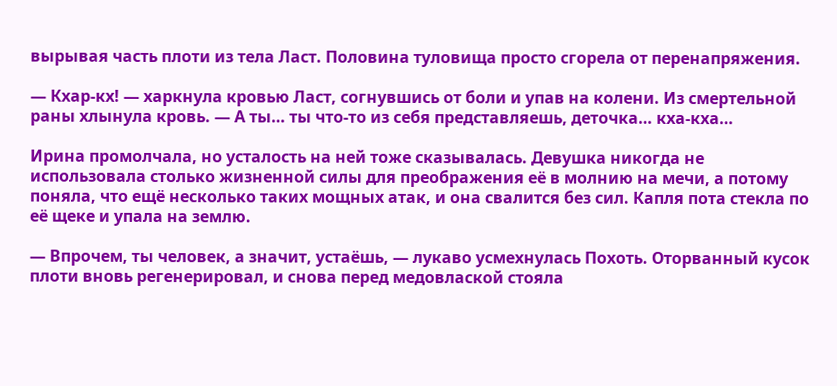вырывая часть плоти из тела Ласт. Половина туловища просто сгорела от перенапряжения.

— Кхар-кх! — харкнула кровью Ласт, согнувшись от боли и упав на колени. Из смертельной раны хлынула кровь. — А ты… ты что-то из себя представляешь, деточка… кха-кха…

Ирина промолчала, но усталость на ней тоже сказывалась. Девушка никогда не использовала столько жизненной силы для преображения её в молнию на мечи, а потому поняла, что ещё несколько таких мощных атак, и она свалится без сил. Капля пота стекла по её щеке и упала на землю.

— Впрочем, ты человек, а значит, устаёшь, — лукаво усмехнулась Похоть. Оторванный кусок плоти вновь регенерировал, и снова перед медовлаской стояла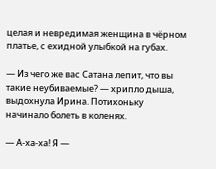целая и невредимая женщина в чёрном платье, с ехидной улыбкой на губах.

— Из чего же вас Сатана лепит, что вы такие неубиваемые? — хрипло дыша, выдохнула Ирина. Потихоньку начинало болеть в коленях.

— А-ха-ха! Я —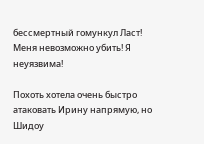бессмертный гомункул Ласт! Меня невозможно убить! Я неуязвима!

Похоть хотела очень быстро атаковать Ирину напрямую, но Шидоу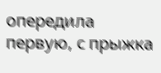опередила первую, с прыжка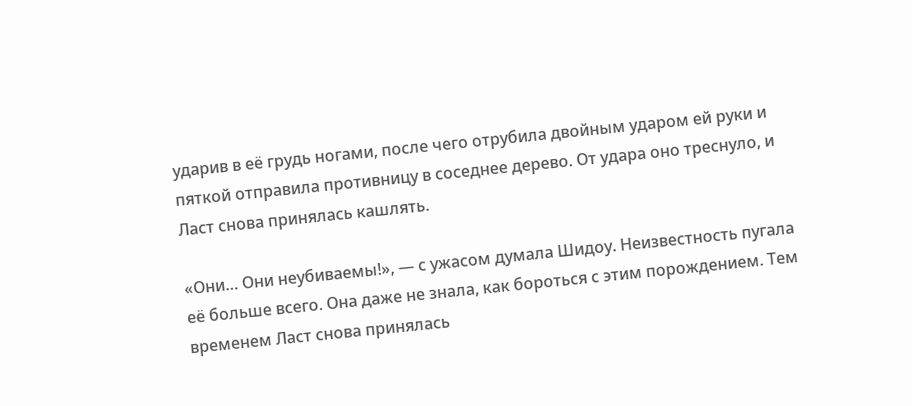ударив в её грудь ногами, после чего отрубила двойным ударом ей руки и пяткой отправила противницу в соседнее дерево. От удара оно треснуло, и Ласт снова принялась кашлять.

«Они… Они неубиваемы!», — с ужасом думала Шидоу. Неизвестность пугала её больше всего. Она даже не знала, как бороться с этим порождением. Тем временем Ласт снова принялась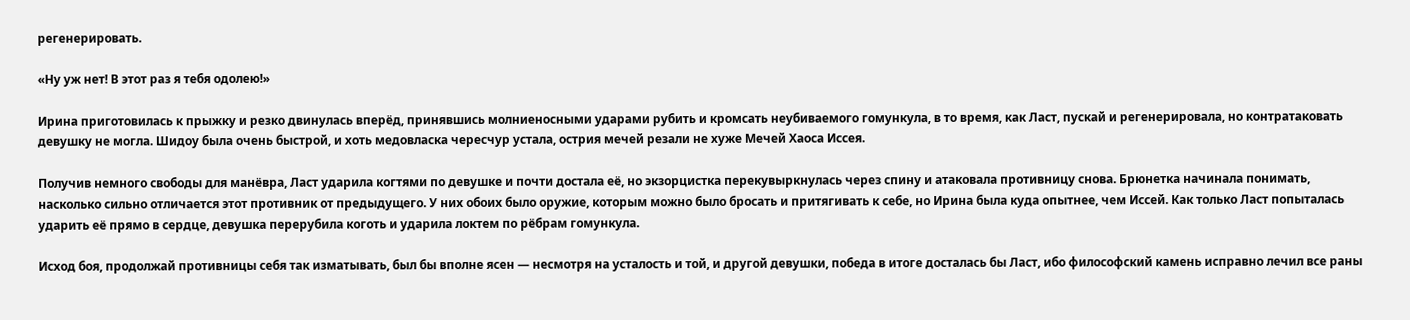регенерировать.

«Ну уж нет! В этот раз я тебя одолею!»

Ирина приготовилась к прыжку и резко двинулась вперёд, принявшись молниеносными ударами рубить и кромсать неубиваемого гомункула, в то время, как Ласт, пускай и регенерировала, но контратаковать девушку не могла. Шидоу была очень быстрой, и хоть медовласка чересчур устала, острия мечей резали не хуже Мечей Хаоса Иссея.

Получив немного свободы для манёвра, Ласт ударила когтями по девушке и почти достала её, но экзорцистка перекувыркнулась через спину и атаковала противницу снова. Брюнетка начинала понимать, насколько сильно отличается этот противник от предыдущего. У них обоих было оружие, которым можно было бросать и притягивать к себе, но Ирина была куда опытнее, чем Иссей. Как только Ласт попыталась ударить её прямо в сердце, девушка перерубила коготь и ударила локтем по рёбрам гомункула.

Исход боя, продолжай противницы себя так изматывать, был бы вполне ясен — несмотря на усталость и той, и другой девушки, победа в итоге досталась бы Ласт, ибо философский камень исправно лечил все раны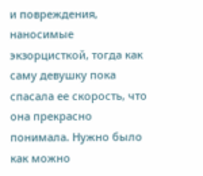и повреждения, наносимые экзорцисткой, тогда как саму девушку пока спасала ее скорость, что она прекрасно понимала. Нужно было как можно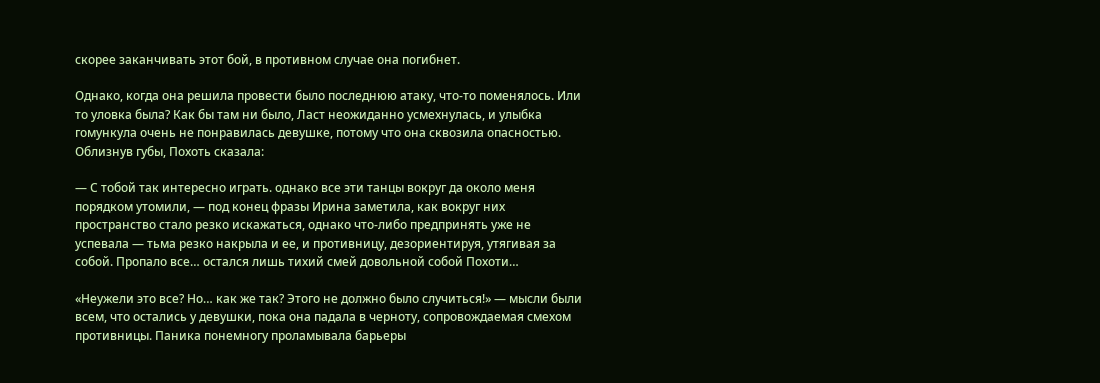скорее заканчивать этот бой, в противном случае она погибнет.

Однако, когда она решила провести было последнюю атаку, что-то поменялось. Или то уловка была? Как бы там ни было, Ласт неожиданно усмехнулась, и улыбка гомункула очень не понравилась девушке, потому что она сквозила опасностью. Облизнув губы, Похоть сказала:

— С тобой так интересно играть. однако все эти танцы вокруг да около меня порядком утомили, — под конец фразы Ирина заметила, как вокруг них пространство стало резко искажаться, однако что-либо предпринять уже не успевала — тьма резко накрыла и ее, и противницу, дезориентируя, утягивая за собой. Пропало все… остался лишь тихий смей довольной собой Похоти…

«Неужели это все? Но… как же так? Этого не должно было случиться!» — мысли были всем, что остались у девушки, пока она падала в черноту, сопровождаемая смехом противницы. Паника понемногу проламывала барьеры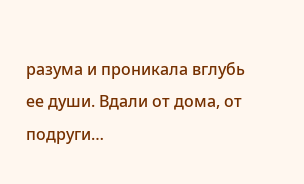разума и проникала вглубь ее души. Вдали от дома, от подруги…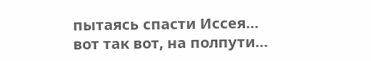пытаясь спасти Иссея… вот так вот, на полпути…